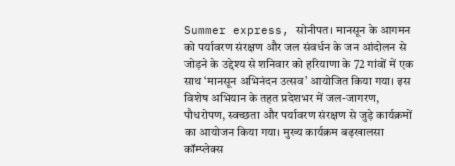Summer express, सोनीपत। मानसून के आगमन को पर्यावरण संरक्षण और जल संवर्धन के जन आंदोलन से जोड़ने के उद्देश्य से शनिवार को हरियाणा के 72 गांवों में एक साथ ‘मानसून अभिनंदन उत्सव’ आयोजित किया गया। इस विशेष अभियान के तहत प्रदेशभर में जल-जागरण, पौधरोपण, स्वच्छता और पर्यावरण संरक्षण से जुड़े कार्यक्रमों का आयोजन किया गया। मुख्य कार्यक्रम बढ़खालसा कॉम्प्लेक्स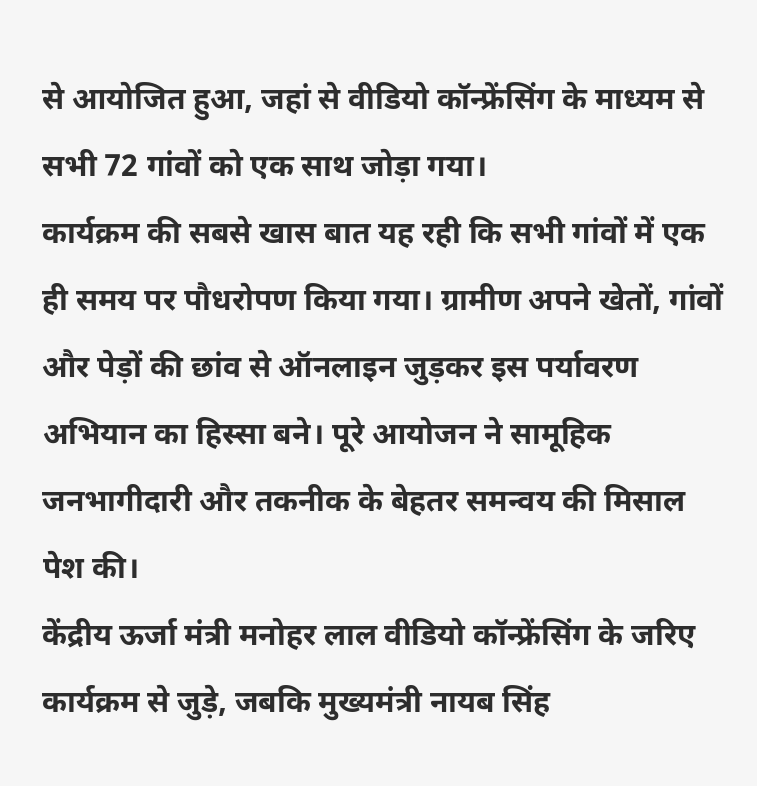से आयोजित हुआ, जहां से वीडियो कॉन्फ्रेंसिंग के माध्यम से सभी 72 गांवों को एक साथ जोड़ा गया।
कार्यक्रम की सबसे खास बात यह रही कि सभी गांवों में एक ही समय पर पौधरोपण किया गया। ग्रामीण अपने खेतों, गांवों और पेड़ों की छांव से ऑनलाइन जुड़कर इस पर्यावरण अभियान का हिस्सा बने। पूरे आयोजन ने सामूहिक जनभागीदारी और तकनीक के बेहतर समन्वय की मिसाल पेश की।
केंद्रीय ऊर्जा मंत्री मनोहर लाल वीडियो कॉन्फ्रेंसिंग के जरिए कार्यक्रम से जुड़े, जबकि मुख्यमंत्री नायब सिंह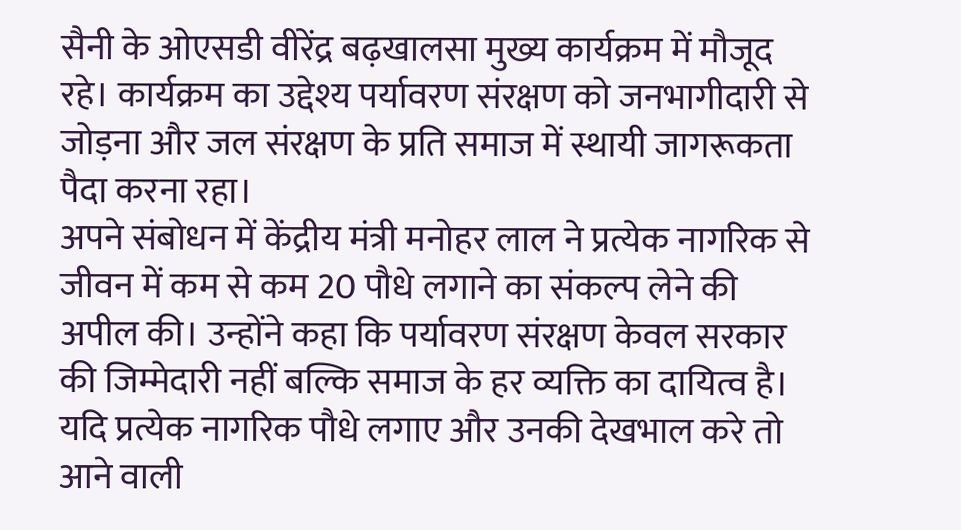सैनी के ओएसडी वीरेंद्र बढ़खालसा मुख्य कार्यक्रम में मौजूद रहे। कार्यक्रम का उद्देश्य पर्यावरण संरक्षण को जनभागीदारी से जोड़ना और जल संरक्षण के प्रति समाज में स्थायी जागरूकता पैदा करना रहा।
अपने संबोधन में केंद्रीय मंत्री मनोहर लाल ने प्रत्येक नागरिक से जीवन में कम से कम 20 पौधे लगाने का संकल्प लेने की अपील की। उन्होंने कहा कि पर्यावरण संरक्षण केवल सरकार की जिम्मेदारी नहीं बल्कि समाज के हर व्यक्ति का दायित्व है। यदि प्रत्येक नागरिक पौधे लगाए और उनकी देखभाल करे तो आने वाली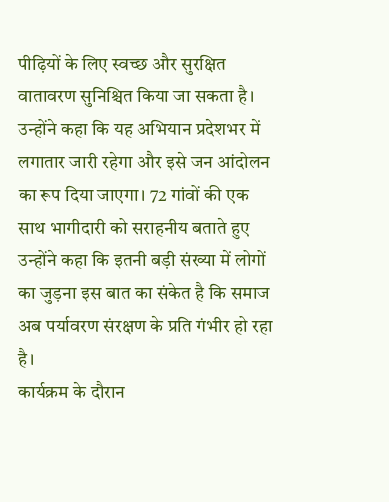पीढ़ियों के लिए स्वच्छ और सुरक्षित वातावरण सुनिश्चित किया जा सकता है।
उन्होंने कहा कि यह अभियान प्रदेशभर में लगातार जारी रहेगा और इसे जन आंदोलन का रूप दिया जाएगा। 72 गांवों की एक साथ भागीदारी को सराहनीय बताते हुए उन्होंने कहा कि इतनी बड़ी संख्या में लोगों का जुड़ना इस बात का संकेत है कि समाज अब पर्यावरण संरक्षण के प्रति गंभीर हो रहा है।
कार्यक्रम के दौरान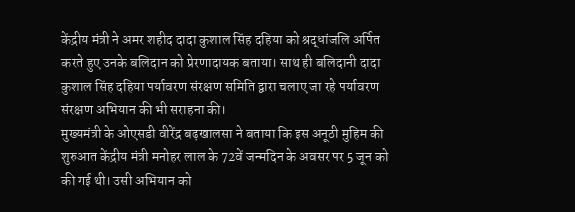केंद्रीय मंत्री ने अमर शहीद दादा कुशाल सिंह दहिया को श्रद्धांजलि अर्पित करते हुए उनके बलिदान को प्रेरणादायक बताया। साथ ही बलिदानी दादा कुशाल सिंह दहिया पर्यावरण संरक्षण समिति द्वारा चलाए जा रहे पर्यावरण संरक्षण अभियान की भी सराहना की।
मुख्यमंत्री के ओएसडी वीरेंद्र बढ़खालसा ने बताया कि इस अनूठी मुहिम की शुरुआत केंद्रीय मंत्री मनोहर लाल के 72वें जन्मदिन के अवसर पर 5 जून को की गई थी। उसी अभियान को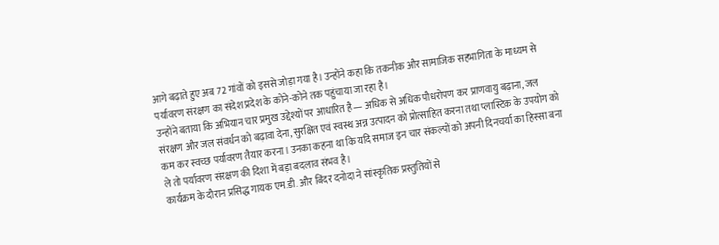आगे बढ़ाते हुए अब 72 गांवों को इससे जोड़ा गया है। उन्होंने कहा कि तकनीक और सामाजिक सहभागिता के माध्यम से पर्यावरण संरक्षण का संदेश प्रदेश के कोने-कोने तक पहुंचाया जा रहा है।
उन्होंने बताया कि अभियान चार प्रमुख उद्देश्यों पर आधारित है— अधिक से अधिक पौधरोपण कर प्राणवायु बढ़ाना, जल संरक्षण और जल संवर्धन को बढ़ावा देना, सुरक्षित एवं स्वस्थ अन्न उत्पादन को प्रोत्साहित करना तथा प्लास्टिक के उपयोग को कम कर स्वच्छ पर्यावरण तैयार करना। उनका कहना था कि यदि समाज इन चार संकल्पों को अपनी दिनचर्या का हिस्सा बना ले तो पर्यावरण संरक्षण की दिशा में बड़ा बदलाव संभव है।
कार्यक्रम के दौरान प्रसिद्ध गायक एम.डी. और बिंदर दनोदा ने सांस्कृतिक प्रस्तुतियों से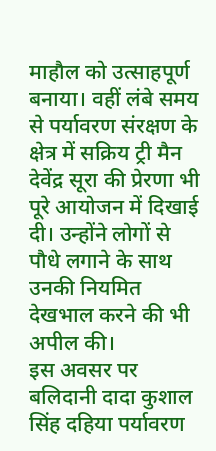माहौल को उत्साहपूर्ण बनाया। वहीं लंबे समय से पर्यावरण संरक्षण के क्षेत्र में सक्रिय ट्री मैन देवेंद्र सूरा की प्रेरणा भी पूरे आयोजन में दिखाई दी। उन्होंने लोगों से पौधे लगाने के साथ उनकी नियमित देखभाल करने की भी अपील की।
इस अवसर पर बलिदानी दादा कुशाल सिंह दहिया पर्यावरण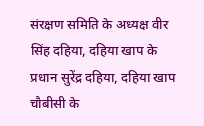संरक्षण समिति के अध्यक्ष वीर सिंह दहिया, दहिया खाप के प्रधान सुरेंद्र दहिया, दहिया खाप चौबीसी के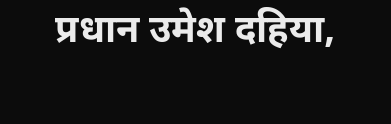प्रधान उमेश दहिया,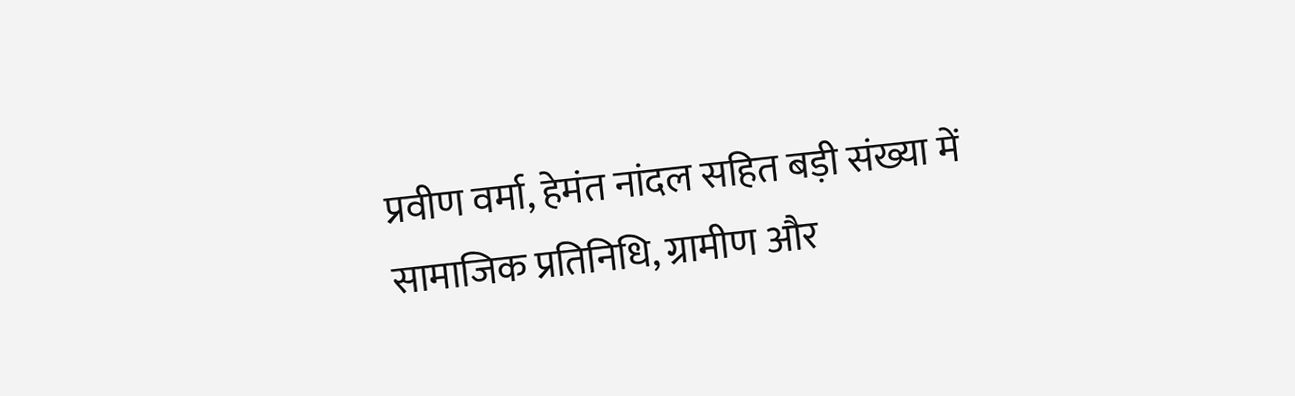प्रवीण वर्मा, हेमंत नांदल सहित बड़ी संख्या में सामाजिक प्रतिनिधि, ग्रामीण और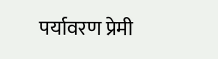पर्यावरण प्रेमी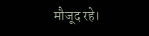मौजूद रहे।